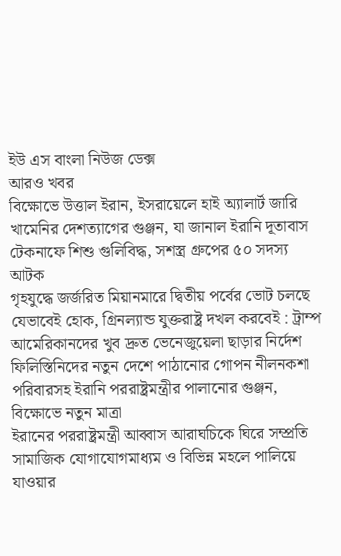ইউ এস বাংলা নিউজ ডেক্স
আরও খবর
বিক্ষোভে উত্তাল ইরান, ইসরায়েলে হাই অ্যালার্ট জারি
খামেনির দেশত্যাগের গুঞ্জন, যা জানাল ইরানি দূতাবাস
টেকনাফে শিশু গুলিবিদ্ধ, সশস্ত্র গ্রুপের ৫০ সদস্য আটক
গৃহযুদ্ধে জর্জরিত মিয়ানমারে দ্বিতীয় পর্বের ভোট চলছে
যেভাবেই হোক, গ্রিনল্যান্ড যুক্তরাষ্ট্র দখল করবেই : ট্রাম্প
আমেরিকানদের খুব দ্রুত ভেনেজুয়েলা ছাড়ার নির্দেশ
ফিলিস্তিনিদের নতুন দেশে পাঠানোর গোপন নীলনকশা
পরিবারসহ ইরানি পররাষ্ট্রমন্ত্রীর পালানোর গুঞ্জন, বিক্ষোভে নতুন মাত্রা
ইরানের পররাষ্ট্রমন্ত্রী আব্বাস আরাঘচিকে ঘিরে সম্প্রতি সামাজিক যোগাযোগমাধ্যম ও বিভিন্ন মহলে পালিয়ে যাওয়ার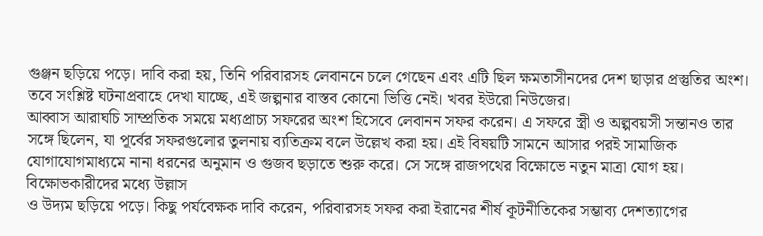গুঞ্জন ছড়িয়ে পড়ে। দাবি করা হয়, তিনি পরিবারসহ লেবাননে চলে গেছেন এবং এটি ছিল ক্ষমতাসীনদের দেশ ছাড়ার প্রস্তুতির অংশ। তবে সংশ্লিষ্ট ঘটনাপ্রবাহে দেখা যাচ্ছে, এই জল্পনার বাস্তব কোনো ভিত্তি নেই। খবর ইউরো নিউজের।
আব্বাস আরাঘচি সাম্প্রতিক সময়ে মধ্যপ্রাচ্য সফরের অংশ হিসেবে লেবানন সফর করেন। এ সফরে স্ত্রী ও অল্পবয়সী সন্তানও তার সঙ্গে ছিলেন, যা পূর্বের সফরগুলোর তুলনায় ব্যতিক্রম বলে উল্লেখ করা হয়। এই বিষয়টি সামনে আসার পরই সামাজিক যোগাযোগমাধ্যমে নানা ধরনের অনুমান ও গুজব ছড়াতে শুরু করে। সে সঙ্গে রাজপথের বিক্ষোভে নতুন মাত্রা যোগ হয়। বিক্ষোভকারীদের মধ্যে উল্লাস
ও উদ্যম ছড়িয়ে পড়ে। কিছু পর্যবেক্ষক দাবি করেন, পরিবারসহ সফর করা ইরানের শীর্ষ কূটনীতিকের সম্ভাব্য দেশত্যাগের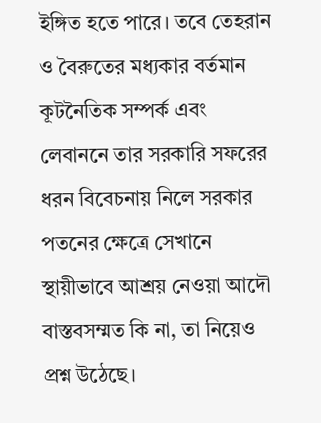ইঙ্গিত হতে পারে। তবে তেহরান ও বৈরুতের মধ্যকার বর্তমান কূটনৈতিক সম্পর্ক এবং লেবাননে তার সরকারি সফরের ধরন বিবেচনায় নিলে সরকার পতনের ক্ষেত্রে সেখানে স্থায়ীভাবে আশ্রয় নেওয়া আদৌ বাস্তবসম্মত কি না, তা নিয়েও প্রশ্ন উঠেছে।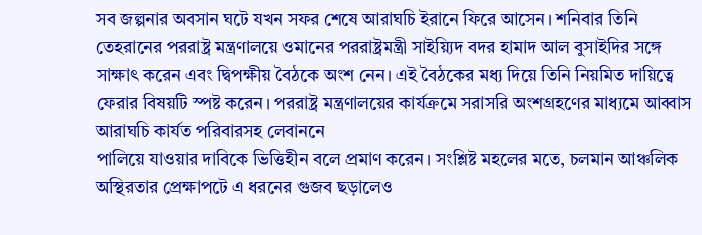সব জল্পনার অবসান ঘটে যখন সফর শেষে আরাঘচি ইরানে ফিরে আসেন। শনিবার তিনি তেহরানের পররাষ্ট্র মন্ত্রণালয়ে ওমানের পররাষ্ট্রমন্ত্রী সাইয়্যিদ বদর হামাদ আল বুসাইদির সঙ্গে সাক্ষাৎ করেন এবং দ্বিপক্ষীয় বৈঠকে অংশ নেন। এই বৈঠকের মধ্য দিয়ে তিনি নিয়মিত দায়িত্বে ফেরার বিষয়টি স্পষ্ট করেন। পররাষ্ট্র মন্ত্রণালয়ের কার্যক্রমে সরাসরি অংশগ্রহণের মাধ্যমে আব্বাস আরাঘচি কার্যত পরিবারসহ লেবাননে
পালিয়ে যাওয়ার দাবিকে ভিত্তিহীন বলে প্রমাণ করেন। সংশ্লিষ্ট মহলের মতে, চলমান আঞ্চলিক অস্থিরতার প্রেক্ষাপটে এ ধরনের গুজব ছড়ালেও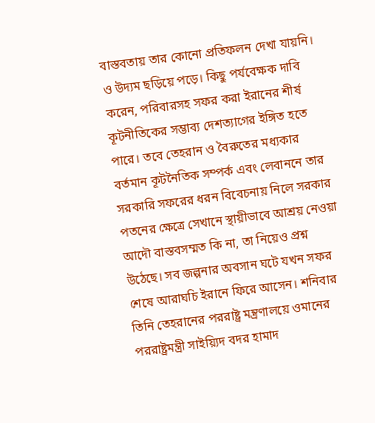বাস্তবতায় তার কোনো প্রতিফলন দেখা যায়নি।
ও উদ্যম ছড়িয়ে পড়ে। কিছু পর্যবেক্ষক দাবি করেন, পরিবারসহ সফর করা ইরানের শীর্ষ কূটনীতিকের সম্ভাব্য দেশত্যাগের ইঙ্গিত হতে পারে। তবে তেহরান ও বৈরুতের মধ্যকার বর্তমান কূটনৈতিক সম্পর্ক এবং লেবাননে তার সরকারি সফরের ধরন বিবেচনায় নিলে সরকার পতনের ক্ষেত্রে সেখানে স্থায়ীভাবে আশ্রয় নেওয়া আদৌ বাস্তবসম্মত কি না, তা নিয়েও প্রশ্ন উঠেছে। সব জল্পনার অবসান ঘটে যখন সফর শেষে আরাঘচি ইরানে ফিরে আসেন। শনিবার তিনি তেহরানের পররাষ্ট্র মন্ত্রণালয়ে ওমানের পররাষ্ট্রমন্ত্রী সাইয়্যিদ বদর হামাদ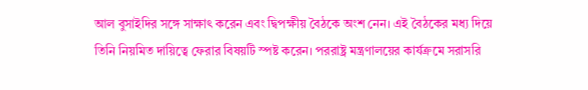আল বুসাইদির সঙ্গে সাক্ষাৎ করেন এবং দ্বিপক্ষীয় বৈঠকে অংশ নেন। এই বৈঠকের মধ্য দিয়ে তিনি নিয়মিত দায়িত্বে ফেরার বিষয়টি স্পষ্ট করেন। পররাষ্ট্র মন্ত্রণালয়ের কার্যক্রমে সরাসরি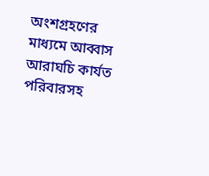অংশগ্রহণের মাধ্যমে আব্বাস আরাঘচি কার্যত পরিবারসহ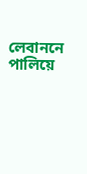লেবাননে
পালিয়ে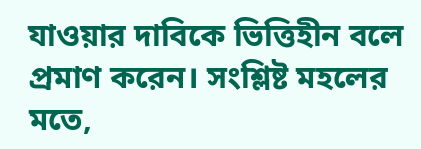যাওয়ার দাবিকে ভিত্তিহীন বলে প্রমাণ করেন। সংশ্লিষ্ট মহলের মতে,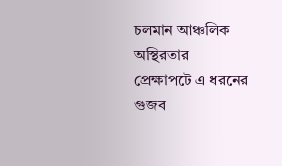চলমান আঞ্চলিক অস্থিরতার প্রেক্ষাপটে এ ধরনের গুজব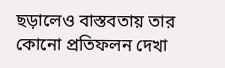ছড়ালেও বাস্তবতায় তার কোনো প্রতিফলন দেখা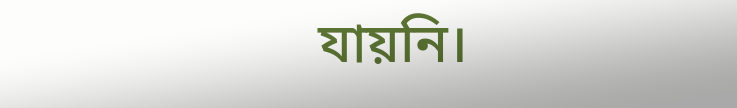যায়নি।